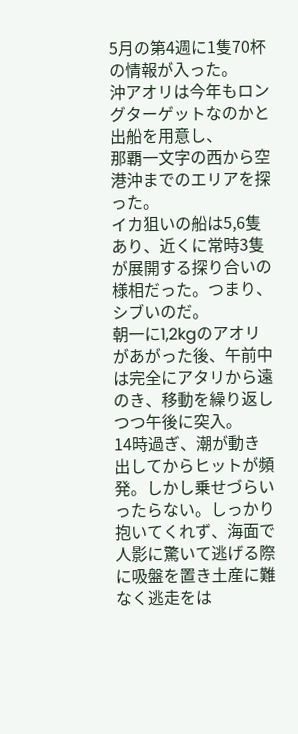5月の第4週に1隻70杯の情報が入った。
沖アオリは今年もロングターゲットなのかと出船を用意し、
那覇一文字の西から空港沖までのエリアを探った。
イカ狙いの船は5,6隻あり、近くに常時3隻が展開する探り合いの様相だった。つまり、シブいのだ。
朝一に1,2kgのアオリがあがった後、午前中は完全にアタリから遠のき、移動を繰り返しつつ午後に突入。
14時過ぎ、潮が動き出してからヒットが頻発。しかし乗せづらいったらない。しっかり抱いてくれず、海面で人影に驚いて逃げる際に吸盤を置き土産に難なく逃走をは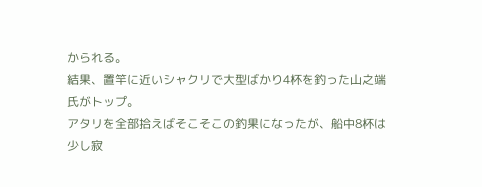かられる。
結果、置竿に近いシャクリで大型ばかり4杯を釣った山之端氏がトップ。
アタリを全部拾えばそこそこの釣果になったが、船中8杯は少し寂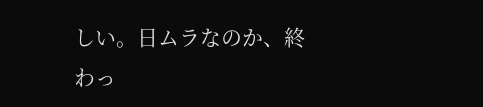しい。日ムラなのか、終わっ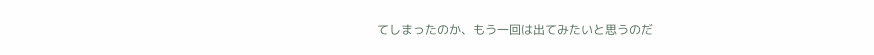てしまったのか、もう一回は出てみたいと思うのだ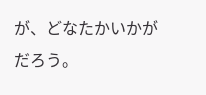が、どなたかいかがだろう。